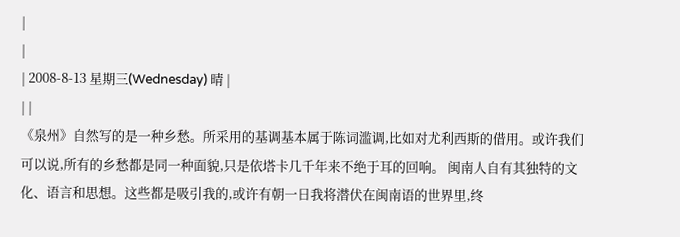|
|
| 2008-8-13 星期三(Wednesday) 晴 |
| |
《泉州》自然写的是一种乡愁。所采用的基调基本属于陈词滥调,比如对尤利西斯的借用。或许我们可以说,所有的乡愁都是同一种面貌,只是依塔卡几千年来不绝于耳的回响。 闽南人自有其独特的文化、语言和思想。这些都是吸引我的,或许有朝一日我将潜伏在闽南语的世界里,终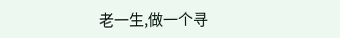老一生,做一个寻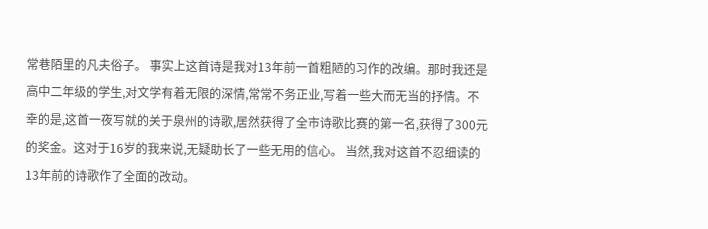常巷陌里的凡夫俗子。 事实上这首诗是我对13年前一首粗陋的习作的改编。那时我还是高中二年级的学生,对文学有着无限的深情,常常不务正业,写着一些大而无当的抒情。不幸的是,这首一夜写就的关于泉州的诗歌,居然获得了全市诗歌比赛的第一名,获得了300元的奖金。这对于16岁的我来说,无疑助长了一些无用的信心。 当然,我对这首不忍细读的13年前的诗歌作了全面的改动。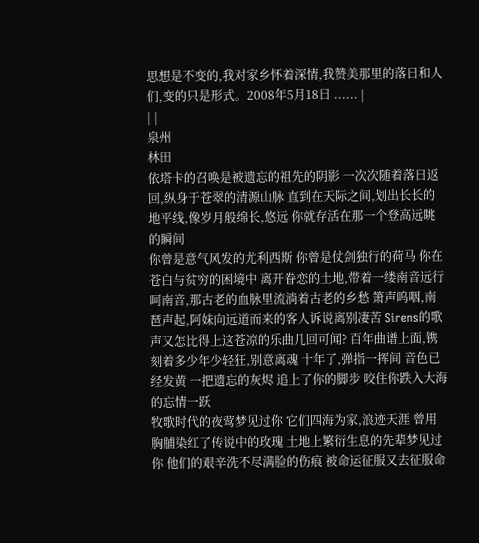思想是不变的,我对家乡怀着深情,我赞美那里的落日和人们,变的只是形式。2008年5月18日 ...... |
| |
泉州
林田
依塔卡的召唤是被遗忘的祖先的阴影 一次次随着落日返回,纵身于苍翠的清源山脉 直到在天际之间,划出长长的 地平线,像岁月般绵长,悠远 你就存活在那一个登高远眺的瞬间
你曾是意气风发的尤利西斯 你曾是仗剑独行的荷马 你在苍白与贫穷的困境中 离开眷恋的土地,带着一缕南音远行
呵南音,那古老的血脉里流淌着古老的乡愁 箫声呜咽,南琶声起,阿妹向远道而来的客人诉说离别凄苦 Sirens的歌声又怎比得上这苍凉的乐曲几回可闻? 百年曲谱上面,镌刻着多少年少轻狂,别意离魂 十年了,弹指一挥间 音色已经发黄 一把遗忘的灰烬 追上了你的脚步 咬住你跌入大海的忘情一跃
牧歌时代的夜莺梦见过你 它们四海为家,浪迹天涯 曾用胸脯染红了传说中的玫瑰 土地上繁衍生息的先辈梦见过你 他们的艰辛洗不尽满脸的伤痕 被命运征服又去征服命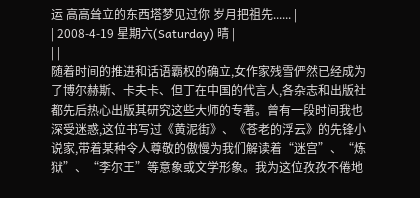运 高高耸立的东西塔梦见过你 岁月把祖先...... |
| 2008-4-19 星期六(Saturday) 晴 |
| |
随着时间的推进和话语霸权的确立,女作家残雪俨然已经成为了博尔赫斯、卡夫卡、但丁在中国的代言人,各杂志和出版社都先后热心出版其研究这些大师的专著。曾有一段时间我也深受迷惑,这位书写过《黄泥街》、《苍老的浮云》的先锋小说家,带着某种令人尊敬的傲慢为我们解读着“迷宫”、“炼狱”、“李尔王”等意象或文学形象。我为这位孜孜不倦地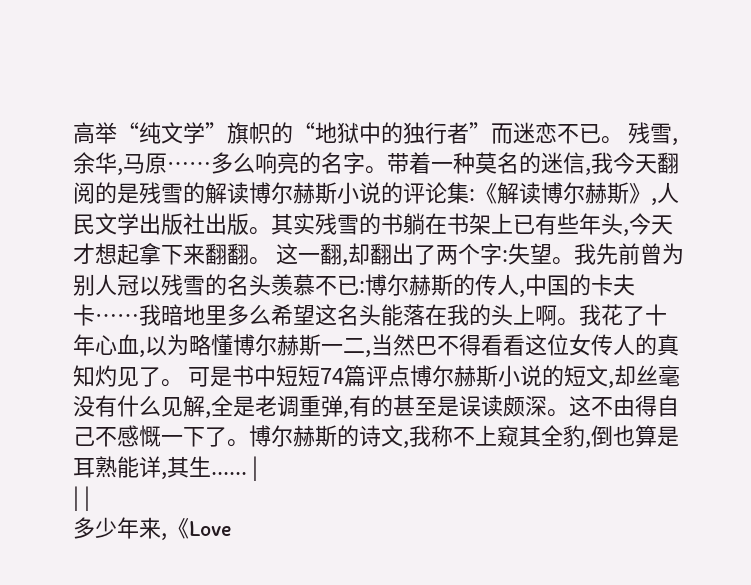高举“纯文学”旗帜的“地狱中的独行者”而迷恋不已。 残雪,余华,马原……多么响亮的名字。带着一种莫名的迷信,我今天翻阅的是残雪的解读博尔赫斯小说的评论集:《解读博尔赫斯》,人民文学出版社出版。其实残雪的书躺在书架上已有些年头,今天才想起拿下来翻翻。 这一翻,却翻出了两个字:失望。我先前曾为别人冠以残雪的名头羡慕不已:博尔赫斯的传人,中国的卡夫卡……我暗地里多么希望这名头能落在我的头上啊。我花了十年心血,以为略懂博尔赫斯一二,当然巴不得看看这位女传人的真知灼见了。 可是书中短短74篇评点博尔赫斯小说的短文,却丝毫没有什么见解,全是老调重弹,有的甚至是误读颇深。这不由得自己不感慨一下了。博尔赫斯的诗文,我称不上窥其全豹,倒也算是耳熟能详,其生...... |
| |
多少年来,《Love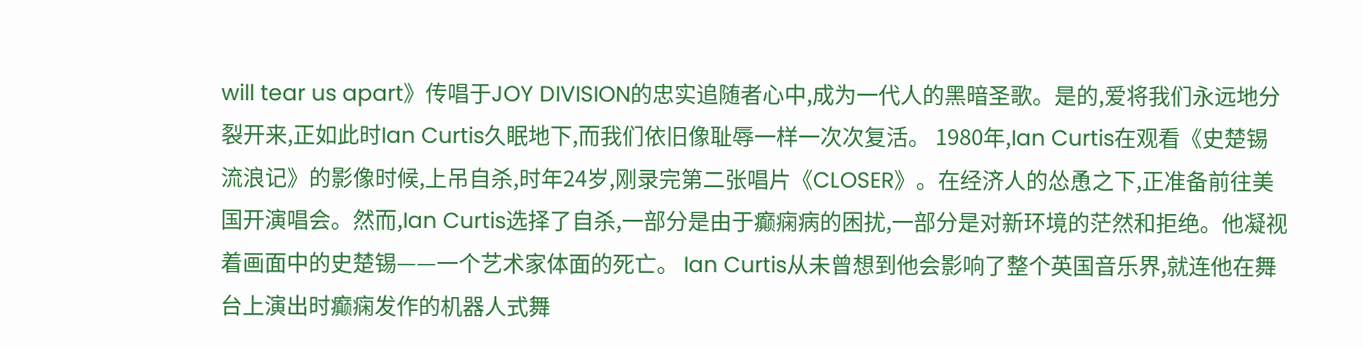will tear us apart》传唱于JOY DIVISION的忠实追随者心中,成为一代人的黑暗圣歌。是的,爱将我们永远地分裂开来,正如此时Ian Curtis久眠地下,而我们依旧像耻辱一样一次次复活。 1980年,Ian Curtis在观看《史楚锡流浪记》的影像时候,上吊自杀,时年24岁,刚录完第二张唱片《CLOSER》。在经济人的怂恿之下,正准备前往美国开演唱会。然而,Ian Curtis选择了自杀,一部分是由于癫痫病的困扰,一部分是对新环境的茫然和拒绝。他凝视着画面中的史楚锡——一个艺术家体面的死亡。 Ian Curtis从未曾想到他会影响了整个英国音乐界,就连他在舞台上演出时癫痫发作的机器人式舞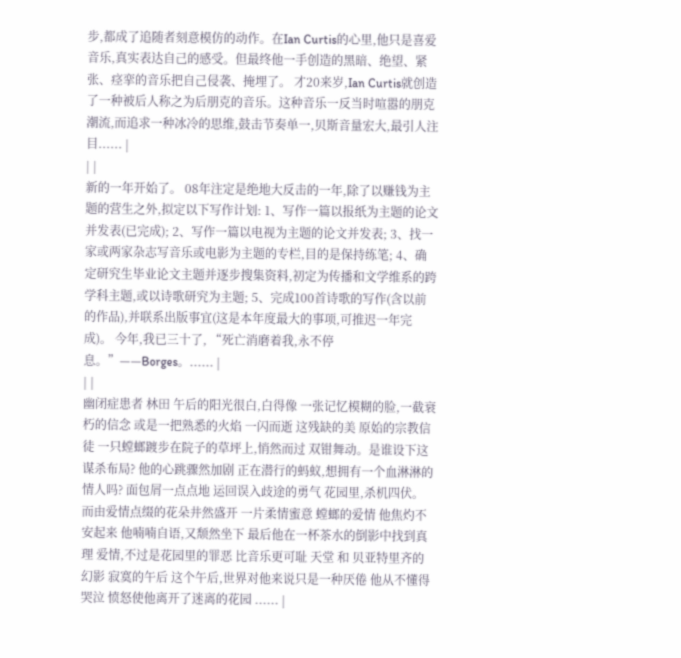步,都成了追随者刻意模仿的动作。在Ian Curtis的心里,他只是喜爱音乐,真实表达自己的感受。但最终他一手创造的黑暗、绝望、紧张、痉挛的音乐把自己侵袭、掩埋了。 才20来岁,Ian Curtis就创造了一种被后人称之为后朋克的音乐。这种音乐一反当时喧嚣的朋克潮流,而追求一种冰冷的思维,鼓击节奏单一,贝斯音量宏大,最引人注目...... |
| |
新的一年开始了。 08年注定是绝地大反击的一年,除了以赚钱为主题的营生之外,拟定以下写作计划: 1、写作一篇以报纸为主题的论文并发表(已完成); 2、写作一篇以电视为主题的论文并发表; 3、找一家或两家杂志写音乐或电影为主题的专栏,目的是保持练笔; 4、确定研究生毕业论文主题并逐步搜集资料,初定为传播和文学维系的跨学科主题,或以诗歌研究为主题; 5、完成100首诗歌的写作(含以前的作品),并联系出版事宜(这是本年度最大的事项,可推迟一年完成)。 今年,我已三十了, “死亡消磨着我,永不停息。”——Borges。...... |
| |
幽闭症患者 林田 午后的阳光很白,白得像 一张记忆模糊的脸,一截衰朽的信念 或是一把熟悉的火焰 一闪而逝 这残缺的美 原始的宗教信徒 一只螳螂踱步在院子的草坪上,悄然而过 双钳舞动。是谁设下这谋杀布局? 他的心跳骤然加剧 正在潜行的蚂蚁,想拥有一个血淋淋的情人吗? 面包屑一点点地 运回误入歧途的勇气 花园里,杀机四伏。而由爱情点缀的花朵井然盛开 一片柔情蜜意 螳螂的爱情 他焦灼不安起来 他喃喃自语,又颓然坐下 最后他在一杯茶水的倒影中找到真理 爱情,不过是花园里的罪恶 比音乐更可耻 天堂 和 贝亚特里齐的幻影 寂寞的午后 这个午后,世界对他来说只是一种厌倦 他从不懂得哭泣 愤怒使他离开了迷离的花园 ...... |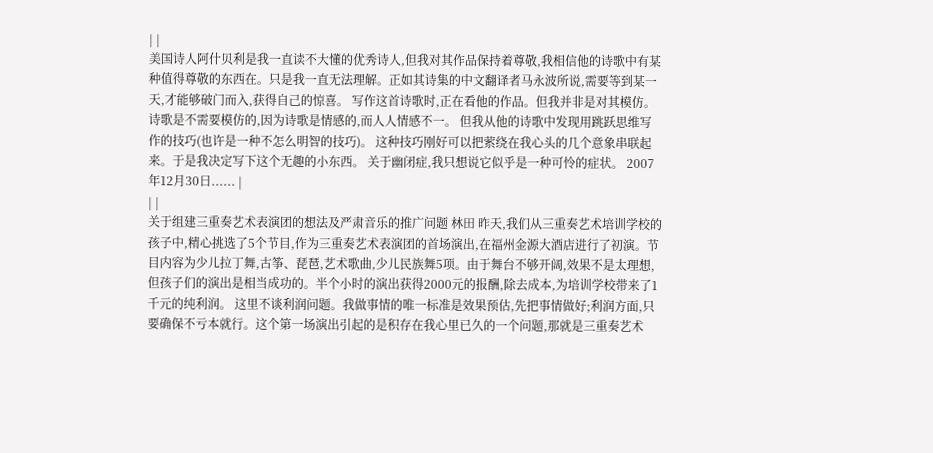| |
美国诗人阿什贝利是我一直读不大懂的优秀诗人,但我对其作品保持着尊敬,我相信他的诗歌中有某种值得尊敬的东西在。只是我一直无法理解。正如其诗集的中文翻译者马永波所说,需要等到某一天,才能够破门而入,获得自己的惊喜。 写作这首诗歌时,正在看他的作品。但我并非是对其模仿。诗歌是不需要模仿的,因为诗歌是情感的,而人人情感不一。 但我从他的诗歌中发现用跳跃思维写作的技巧(也许是一种不怎么明智的技巧)。 这种技巧刚好可以把萦绕在我心头的几个意象串联起来。于是我决定写下这个无趣的小东西。 关于幽闭症,我只想说它似乎是一种可怜的症状。 2007年12月30日...... |
| |
关于组建三重奏艺术表演团的想法及严肃音乐的推广问题 林田 昨天,我们从三重奏艺术培训学校的孩子中,精心挑选了5个节目,作为三重奏艺术表演团的首场演出,在福州金源大酒店进行了初演。节目内容为少儿拉丁舞,古筝、琵琶,艺术歌曲,少儿民族舞5项。由于舞台不够开阔,效果不是太理想,但孩子们的演出是相当成功的。半个小时的演出获得2000元的报酬,除去成本,为培训学校带来了1千元的纯利润。 这里不谈利润问题。我做事情的唯一标准是效果预估,先把事情做好;利润方面,只要确保不亏本就行。这个第一场演出引起的是积存在我心里已久的一个问题,那就是三重奏艺术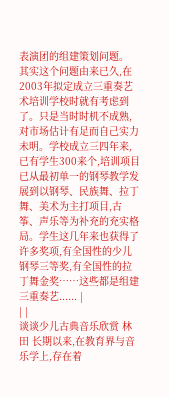表演团的组建策划问题。 其实这个问题由来已久,在2003年拟定成立三重奏艺术培训学校时就有考虑到了。只是当时时机不成熟,对市场估计有足而自己实力未明。学校成立三四年来,已有学生300来个,培训项目已从最初单一的钢琴教学发展到以钢琴、民族舞、拉丁舞、美术为主打项目,古筝、声乐等为补充的充实格局。学生这几年来也获得了许多奖项,有全国性的少儿钢琴三等奖,有全国性的拉丁舞金奖……这些都是组建三重奏艺...... |
| |
谈谈少儿古典音乐欣赏 林田 长期以来,在教育界与音乐学上,存在着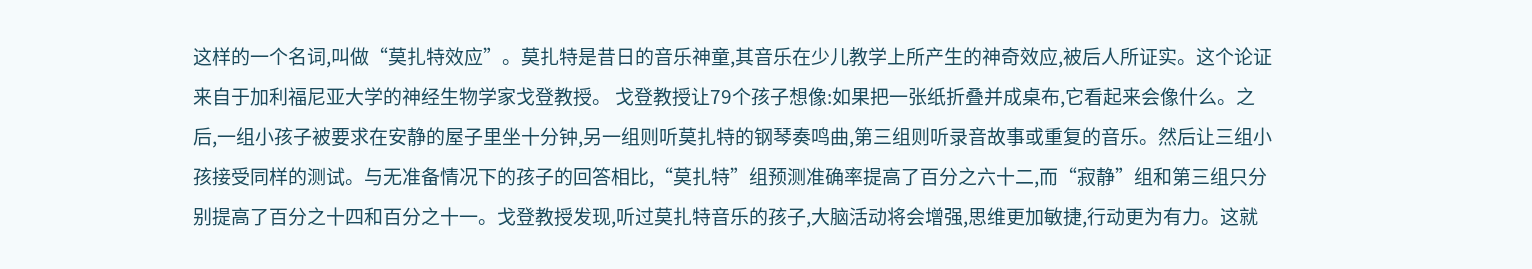这样的一个名词,叫做“莫扎特效应”。莫扎特是昔日的音乐神童,其音乐在少儿教学上所产生的神奇效应,被后人所证实。这个论证来自于加利福尼亚大学的神经生物学家戈登教授。 戈登教授让79个孩子想像:如果把一张纸折叠并成桌布,它看起来会像什么。之后,一组小孩子被要求在安静的屋子里坐十分钟,另一组则听莫扎特的钢琴奏鸣曲,第三组则听录音故事或重复的音乐。然后让三组小孩接受同样的测试。与无准备情况下的孩子的回答相比,“莫扎特”组预测准确率提高了百分之六十二,而“寂静”组和第三组只分别提高了百分之十四和百分之十一。戈登教授发现,听过莫扎特音乐的孩子,大脑活动将会增强,思维更加敏捷,行动更为有力。这就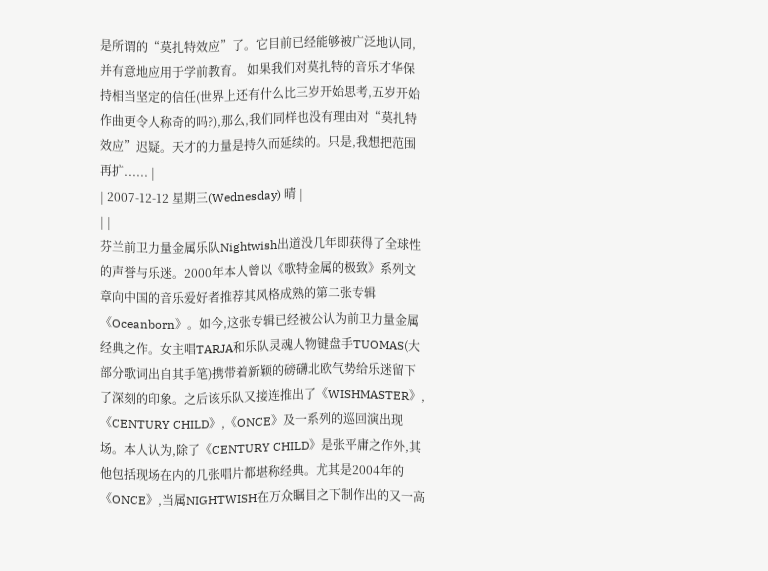是所谓的“莫扎特效应”了。它目前已经能够被广泛地认同,并有意地应用于学前教育。 如果我们对莫扎特的音乐才华保持相当坚定的信任(世界上还有什么比三岁开始思考,五岁开始作曲更令人称奇的吗?),那么,我们同样也没有理由对“莫扎特效应”迟疑。天才的力量是持久而延续的。只是,我想把范围再扩...... |
| 2007-12-12 星期三(Wednesday) 晴 |
| |
芬兰前卫力量金属乐队Nightwish出道没几年即获得了全球性的声誉与乐迷。2000年本人曾以《歌特金属的极致》系列文章向中国的音乐爱好者推荐其风格成熟的第二张专辑《Oceanborn》。如今,这张专辑已经被公认为前卫力量金属经典之作。女主唱TARJA和乐队灵魂人物键盘手TUOMAS(大部分歌词出自其手笔)携带着新颖的磅礴北欧气势给乐迷留下了深刻的印象。之后该乐队又接连推出了《WISHMASTER》,《CENTURY CHILD》,《ONCE》及一系列的巡回演出现场。本人认为,除了《CENTURY CHILD》是张平庸之作外,其他包括现场在内的几张唱片都堪称经典。尤其是2004年的《ONCE》,当属NIGHTWISH在万众瞩目之下制作出的又一高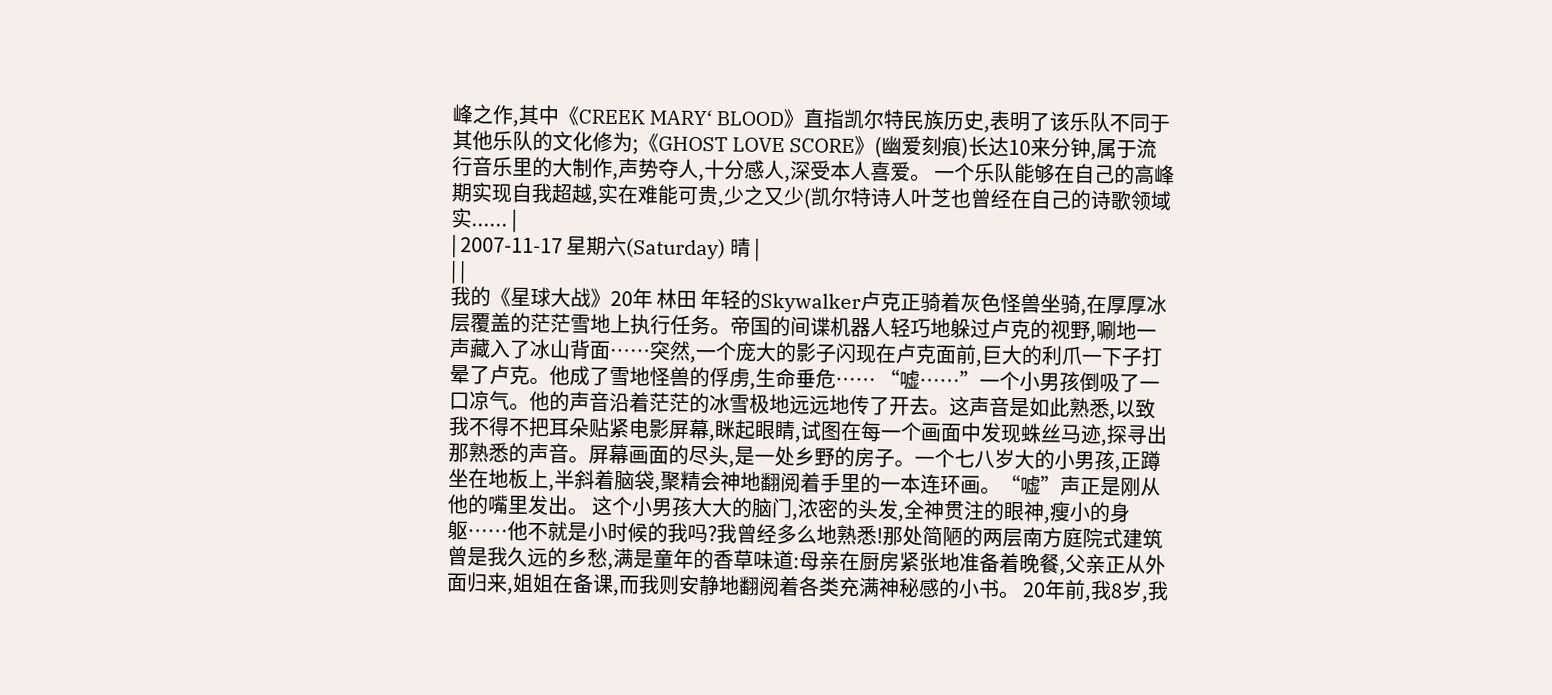峰之作,其中《CREEK MARY‘ BLOOD》直指凯尔特民族历史,表明了该乐队不同于其他乐队的文化修为;《GHOST LOVE SCORE》(幽爱刻痕)长达10来分钟,属于流行音乐里的大制作,声势夺人,十分感人,深受本人喜爱。 一个乐队能够在自己的高峰期实现自我超越,实在难能可贵,少之又少(凯尔特诗人叶芝也曾经在自己的诗歌领域实...... |
| 2007-11-17 星期六(Saturday) 晴 |
| |
我的《星球大战》20年 林田 年轻的Skywalker卢克正骑着灰色怪兽坐骑,在厚厚冰层覆盖的茫茫雪地上执行任务。帝国的间谍机器人轻巧地躲过卢克的视野,唰地一声藏入了冰山背面……突然,一个庞大的影子闪现在卢克面前,巨大的利爪一下子打晕了卢克。他成了雪地怪兽的俘虏,生命垂危…… “嘘……”一个小男孩倒吸了一口凉气。他的声音沿着茫茫的冰雪极地远远地传了开去。这声音是如此熟悉,以致我不得不把耳朵贴紧电影屏幕,眯起眼睛,试图在每一个画面中发现蛛丝马迹,探寻出那熟悉的声音。屏幕画面的尽头,是一处乡野的房子。一个七八岁大的小男孩,正蹲坐在地板上,半斜着脑袋,聚精会神地翻阅着手里的一本连环画。“嘘”声正是刚从他的嘴里发出。 这个小男孩大大的脑门,浓密的头发,全神贯注的眼神,瘦小的身躯……他不就是小时候的我吗?我曾经多么地熟悉!那处简陋的两层南方庭院式建筑曾是我久远的乡愁,满是童年的香草味道:母亲在厨房紧张地准备着晚餐,父亲正从外面归来,姐姐在备课,而我则安静地翻阅着各类充满神秘感的小书。 20年前,我8岁,我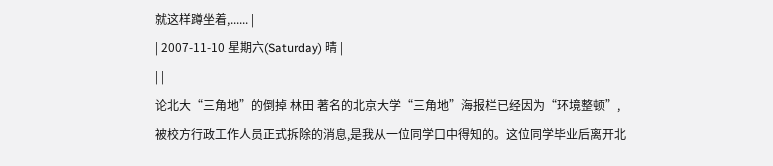就这样蹲坐着,...... |
| 2007-11-10 星期六(Saturday) 晴 |
| |
论北大“三角地”的倒掉 林田 著名的北京大学“三角地”海报栏已经因为“环境整顿”,被校方行政工作人员正式拆除的消息,是我从一位同学口中得知的。这位同学毕业后离开北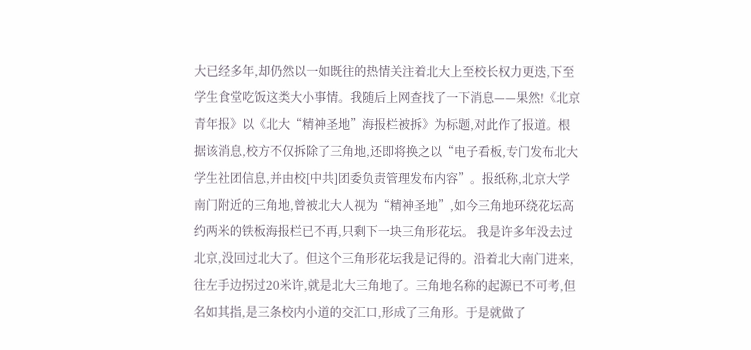大已经多年,却仍然以一如既往的热情关注着北大上至校长权力更迭,下至学生食堂吃饭这类大小事情。我随后上网查找了一下消息——果然!《北京青年报》以《北大“精神圣地”海报栏被拆》为标题,对此作了报道。根据该消息,校方不仅拆除了三角地,还即将换之以“电子看板,专门发布北大学生社团信息,并由校[中共]团委负责管理发布内容”。报纸称,北京大学南门附近的三角地,曾被北大人视为“精神圣地”,如今三角地环绕花坛高约两米的铁板海报栏已不再,只剩下一块三角形花坛。 我是许多年没去过北京,没回过北大了。但这个三角形花坛我是记得的。沿着北大南门进来,往左手边拐过20米许,就是北大三角地了。三角地名称的起源已不可考,但名如其指,是三条校内小道的交汇口,形成了三角形。于是就做了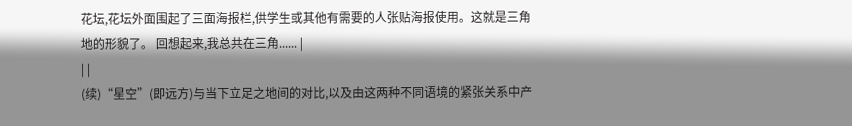花坛,花坛外面围起了三面海报栏,供学生或其他有需要的人张贴海报使用。这就是三角地的形貌了。 回想起来,我总共在三角...... |
| |
(续)“星空”(即远方)与当下立足之地间的对比,以及由这两种不同语境的紧张关系中产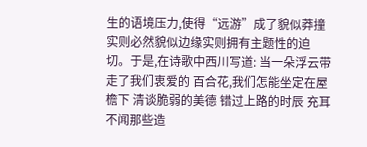生的语境压力,使得“远游”成了貌似莽撞实则必然貌似边缘实则拥有主题性的迫切。于是,在诗歌中西川写道: 当一朵浮云带走了我们衷爱的 百合花,我们怎能坐定在屋檐下 清谈脆弱的美德 错过上路的时辰 充耳不闻那些造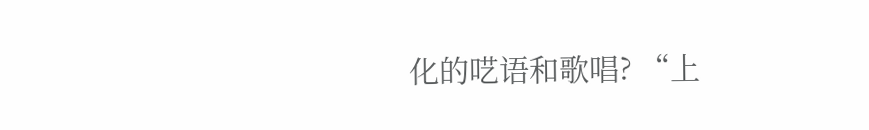化的呓语和歌唱? “上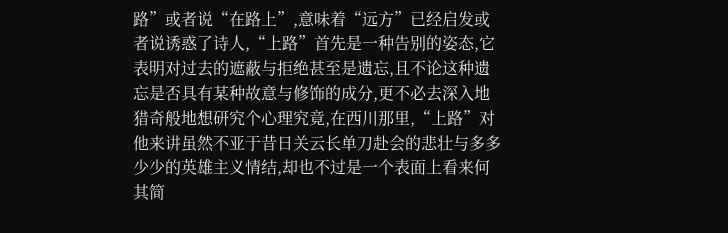路”或者说“在路上”,意味着“远方”已经启发或者说诱惑了诗人,“上路”首先是一种告别的姿态,它表明对过去的遮蔽与拒绝甚至是遗忘,且不论这种遗忘是否具有某种故意与修饰的成分,更不必去深入地猎奇般地想研究个心理究竟,在西川那里,“上路”对他来讲虽然不亚于昔日关云长单刀赴会的悲壮与多多少少的英雄主义情结,却也不过是一个表面上看来何其简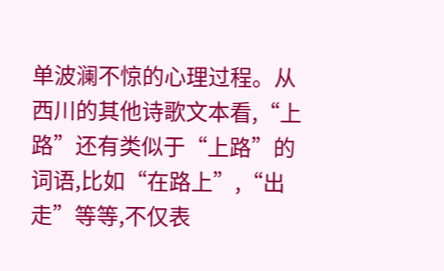单波澜不惊的心理过程。从西川的其他诗歌文本看,“上路”还有类似于“上路”的词语,比如“在路上”,“出走”等等,不仅表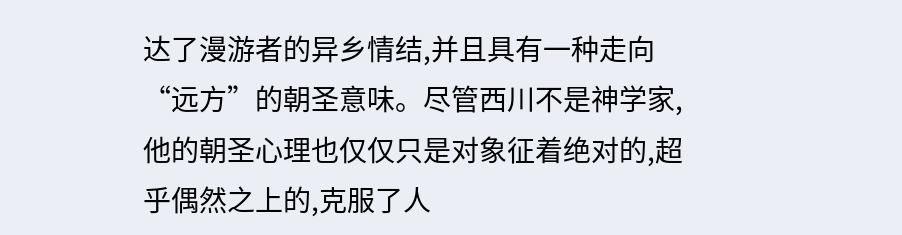达了漫游者的异乡情结,并且具有一种走向“远方”的朝圣意味。尽管西川不是神学家,他的朝圣心理也仅仅只是对象征着绝对的,超乎偶然之上的,克服了人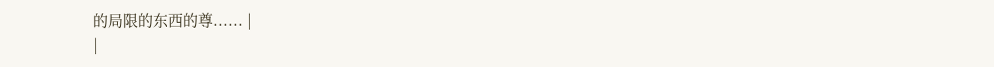的局限的东西的尊...... |
|